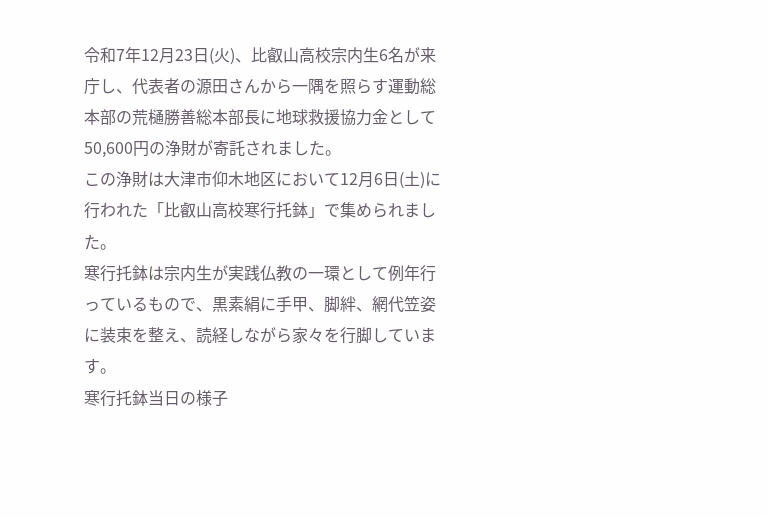令和7年12月23日(火)、比叡山高校宗内生6名が来庁し、代表者の源田さんから一隅を照らす運動総本部の荒樋勝善総本部長に地球救援協力金として50,600円の浄財が寄託されました。
この浄財は大津市仰木地区において12月6日(土)に行われた「比叡山高校寒行托鉢」で集められました。
寒行托鉢は宗内生が実践仏教の一環として例年行っているもので、黒素絹に手甲、脚絆、網代笠姿に装束を整え、読経しながら家々を行脚しています。
寒行托鉢当日の様子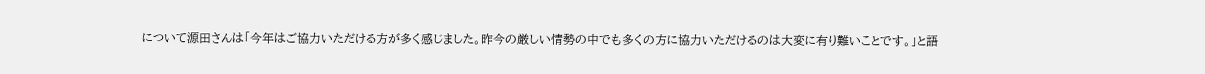について源田さんは「今年はご協力いただける方が多く感じました。昨今の厳しい情勢の中でも多くの方に協力いただけるのは大変に有り難いことです。」と語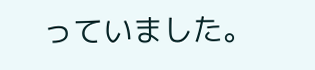っていました。